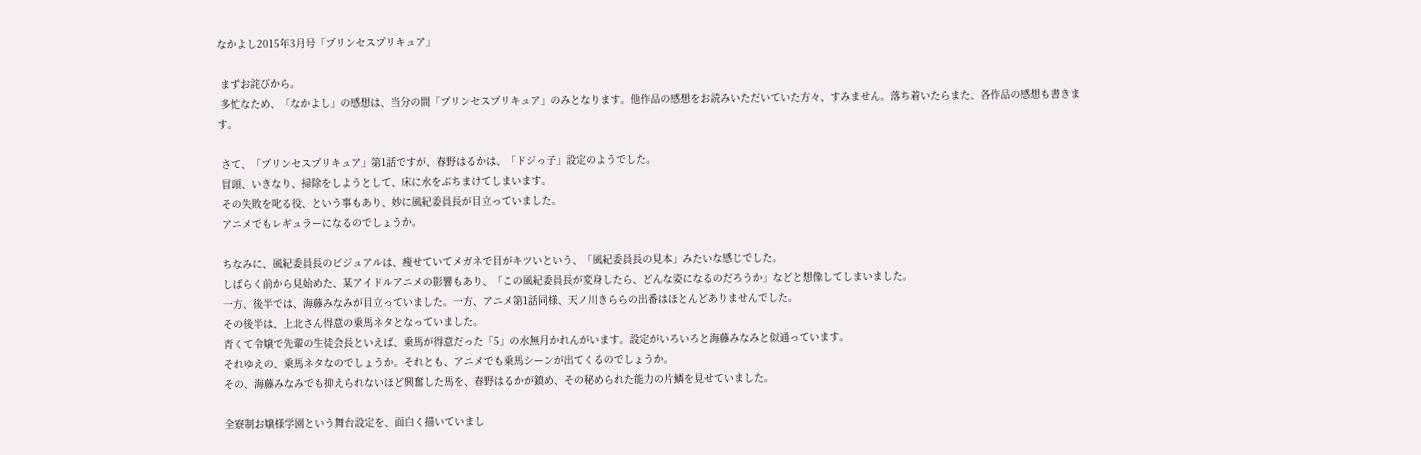なかよし2015年3月号「プリンセスプリキュア」

 まずお詫びから。
 多忙なため、「なかよし」の感想は、当分の間「プリンセスプリキュア」のみとなります。他作品の感想をお読みいただいていた方々、すみません。落ち着いたらまた、各作品の感想も書きます。

 さて、「プリンセスプリキュア」第1話ですが、春野はるかは、「ドジっ子」設定のようでした。
 冒頭、いきなり、掃除をしようとして、床に水をぶちまけてしまいます。
 その失敗を叱る役、という事もあり、妙に風紀委員長が目立っていました。
 アニメでもレギュラーになるのでしょうか。

 ちなみに、風紀委員長のビジュアルは、痩せていてメガネで目がキツいという、「風紀委員長の見本」みたいな感じでした。
 しばらく前から見始めた、某アイドルアニメの影響もあり、「この風紀委員長が変身したら、どんな姿になるのだろうか」などと想像してしまいました。
 一方、後半では、海藤みなみが目立っていました。一方、アニメ第1話同様、天ノ川きららの出番はほとんどありませんでした。
 その後半は、上北さん得意の乗馬ネタとなっていました。
 青くて令嬢で先輩の生徒会長といえば、乗馬が得意だった「5」の水無月かれんがいます。設定がいろいろと海藤みなみと似通っています。
 それゆえの、乗馬ネタなのでしょうか。それとも、アニメでも乗馬シーンが出てくるのでしょうか。
 その、海藤みなみでも抑えられないほど興奮した馬を、春野はるかが鎮め、その秘められた能力の片鱗を見せていました。

 全寮制お嬢様学園という舞台設定を、面白く描いていまし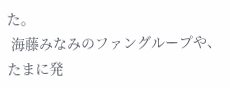た。
 海藤みなみのファングループや、たまに発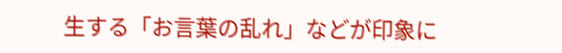生する「お言葉の乱れ」などが印象に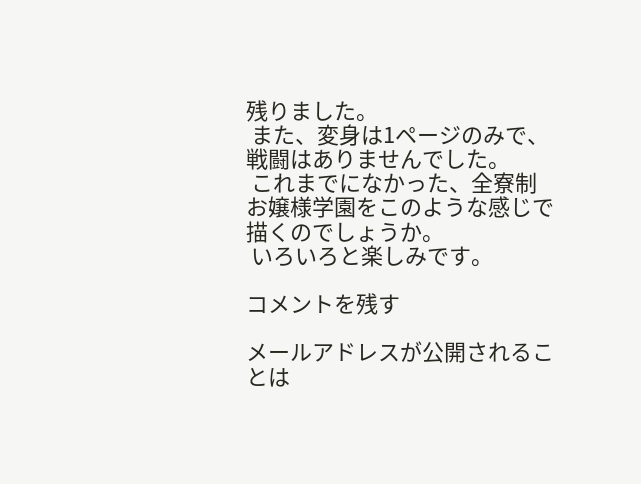残りました。
 また、変身は1ページのみで、戦闘はありませんでした。
 これまでになかった、全寮制お嬢様学園をこのような感じで描くのでしょうか。
 いろいろと楽しみです。

コメントを残す

メールアドレスが公開されることは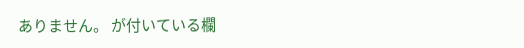ありません。 が付いている欄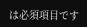は必須項目です